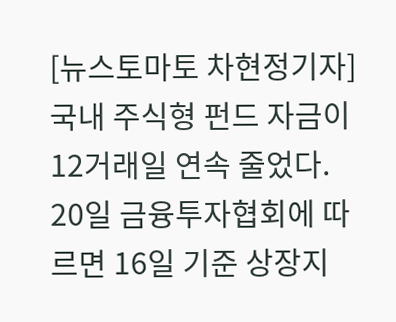[뉴스토마토 차현정기자] 국내 주식형 펀드 자금이 12거래일 연속 줄었다.
20일 금융투자협회에 따르면 16일 기준 상장지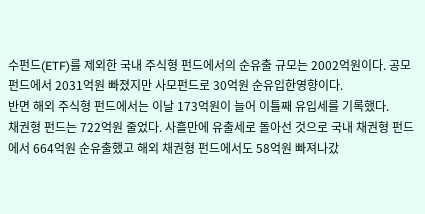수펀드(ETF)를 제외한 국내 주식형 펀드에서의 순유출 규모는 2002억원이다. 공모펀드에서 2031억원 빠졌지만 사모펀드로 30억원 순유입한영향이다.
반면 해외 주식형 펀드에서는 이날 173억원이 늘어 이틀째 유입세를 기록했다.
채권형 펀드는 722억원 줄었다. 사흘만에 유출세로 돌아선 것으로 국내 채권형 펀드에서 664억원 순유출했고 해외 채권형 펀드에서도 58억원 빠져나갔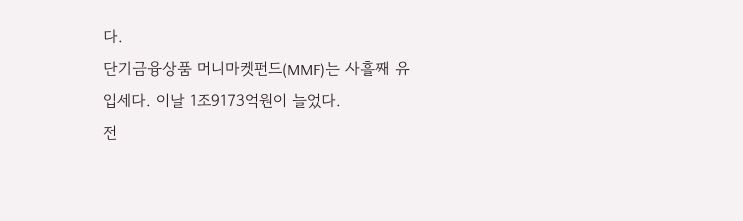다.
단기금융상품 머니마켓펀드(MMF)는 사흘째 유입세다. 이날 1조9173억원이 늘었다.
전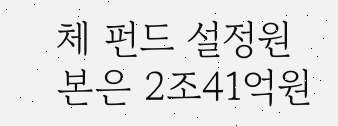체 펀드 설정원본은 2조41억원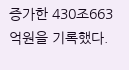증가한 430조663억원을 기록했다.